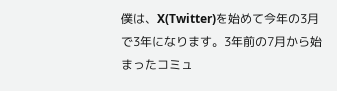僕は、X(Twitter)を始めて今年の3月で3年になります。3年前の7月から始まったコミュ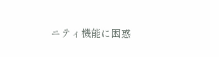ニティ機能に困惑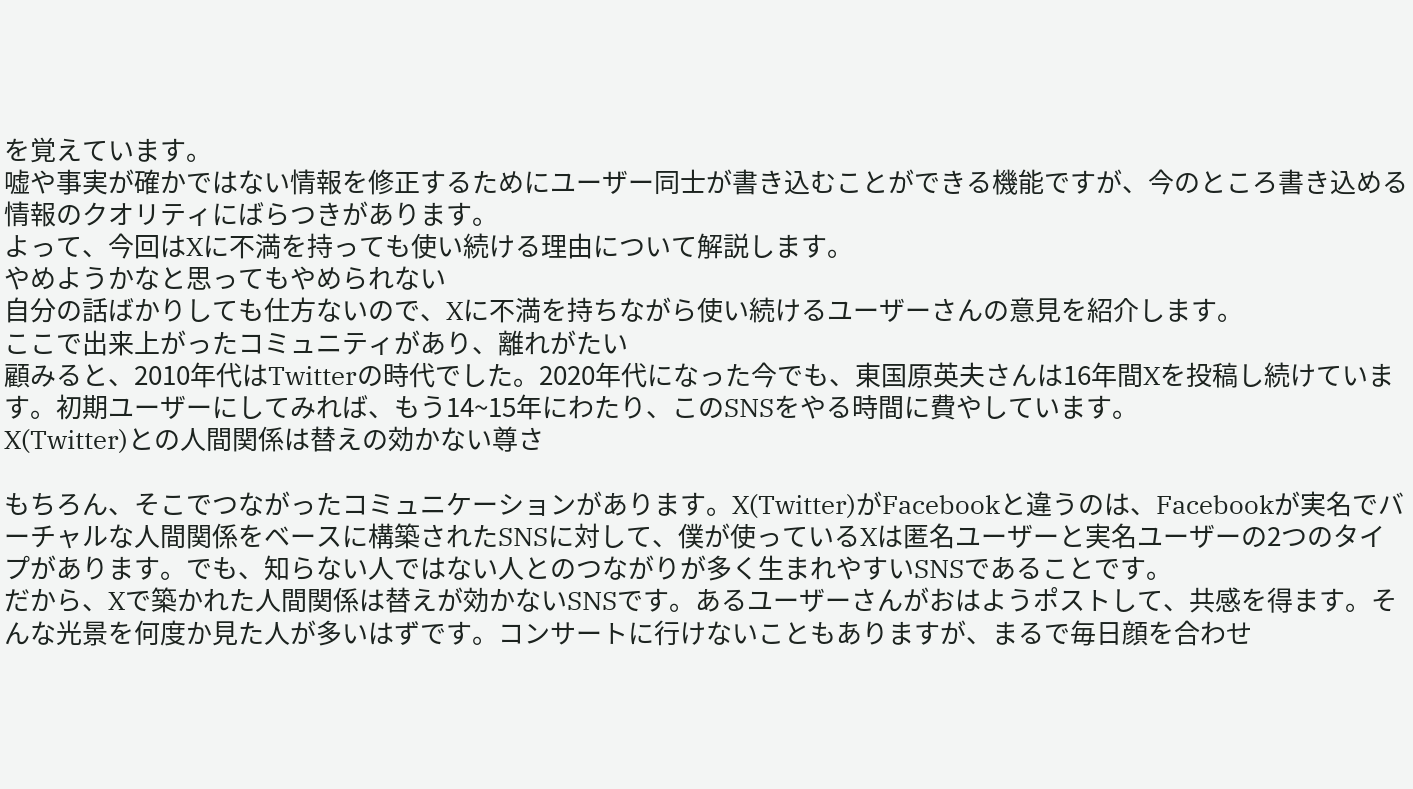を覚えています。
嘘や事実が確かではない情報を修正するためにユーザー同士が書き込むことができる機能ですが、今のところ書き込める情報のクオリティにばらつきがあります。
よって、今回はXに不満を持っても使い続ける理由について解説します。
やめようかなと思ってもやめられない
自分の話ばかりしても仕方ないので、Xに不満を持ちながら使い続けるユーザーさんの意見を紹介します。
ここで出来上がったコミュニティがあり、離れがたい
顧みると、2010年代はTwitterの時代でした。2020年代になった今でも、東国原英夫さんは16年間Xを投稿し続けています。初期ユーザーにしてみれば、もう14~15年にわたり、このSNSをやる時間に費やしています。
X(Twitter)との人間関係は替えの効かない尊さ

もちろん、そこでつながったコミュニケーションがあります。X(Twitter)がFacebookと違うのは、Facebookが実名でバーチャルな人間関係をベースに構築されたSNSに対して、僕が使っているXは匿名ユーザーと実名ユーザーの2つのタイプがあります。でも、知らない人ではない人とのつながりが多く生まれやすいSNSであることです。
だから、Xで築かれた人間関係は替えが効かないSNSです。あるユーザーさんがおはようポストして、共感を得ます。そんな光景を何度か見た人が多いはずです。コンサートに行けないこともありますが、まるで毎日顔を合わせ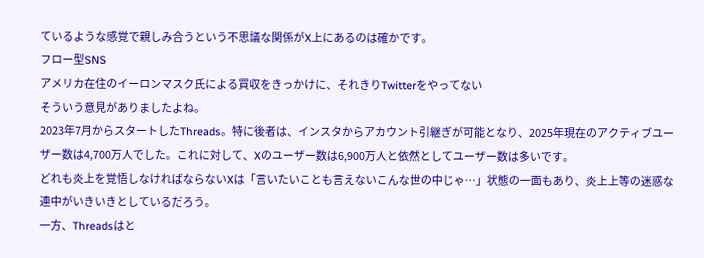ているような感覚で親しみ合うという不思議な関係がX上にあるのは確かです。
フロー型SNS
アメリカ在住のイーロンマスク氏による買収をきっかけに、それきりTwitterをやってない
そういう意見がありましたよね。
2023年7月からスタートしたThreads。特に後者は、インスタからアカウント引継ぎが可能となり、2025年現在のアクティブユーザー数は4,700万人でした。これに対して、Xのユーザー数は6,900万人と依然としてユーザー数は多いです。
どれも炎上を覚悟しなければならないXは「言いたいことも言えないこんな世の中じゃ…」状態の一面もあり、炎上上等の迷惑な連中がいきいきとしているだろう。
一方、Threadsはと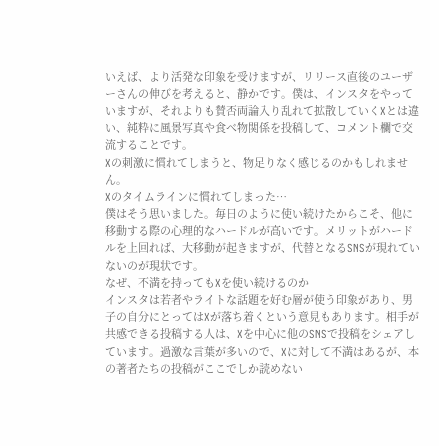いえば、より活発な印象を受けますが、リリース直後のユーザーさんの伸びを考えると、静かです。僕は、インスタをやっていますが、それよりも賛否両論入り乱れて拡散していくXとは違い、純粋に風景写真や食べ物関係を投稿して、コメント欄で交流することです。
Xの刺激に慣れてしまうと、物足りなく感じるのかもしれません。
Xのタイムラインに慣れてしまった…
僕はそう思いました。毎日のように使い続けたからこそ、他に移動する際の心理的なハードルが高いです。メリットがハードルを上回れば、大移動が起きますが、代替となるSNSが現れていないのが現状です。
なぜ、不満を持ってもXを使い続けるのか
インスタは若者やライトな話題を好む層が使う印象があり、男子の自分にとってはXが落ち着くという意見もあります。相手が共感できる投稿する人は、Xを中心に他のSNSで投稿をシェアしています。過激な言葉が多いので、Xに対して不満はあるが、本の著者たちの投稿がここでしか読めない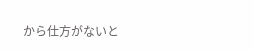から仕方がないと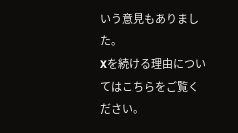いう意見もありました。
Xを続ける理由についてはこちらをご覧ください。